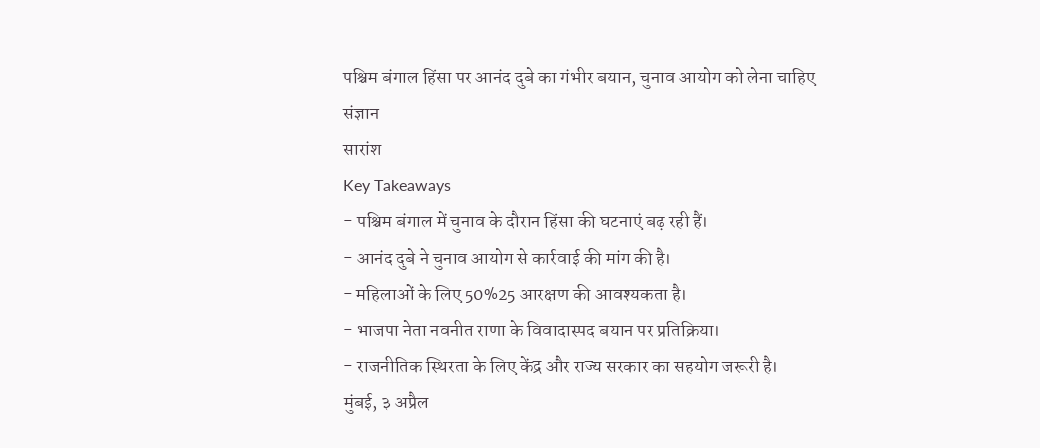पश्चिम बंगाल हिंसा पर आनंद दुबे का गंभीर बयान, चुनाव आयोग को लेना चाहिए संज्ञान
सारांश
Key Takeaways
- पश्चिम बंगाल में चुनाव के दौरान हिंसा की घटनाएं बढ़ रही हैं।
- आनंद दुबे ने चुनाव आयोग से कार्रवाई की मांग की है।
- महिलाओं के लिए 50%25 आरक्षण की आवश्यकता है।
- भाजपा नेता नवनीत राणा के विवादास्पद बयान पर प्रतिक्रिया।
- राजनीतिक स्थिरता के लिए केंद्र और राज्य सरकार का सहयोग जरूरी है।
मुंबई, ३ अप्रैल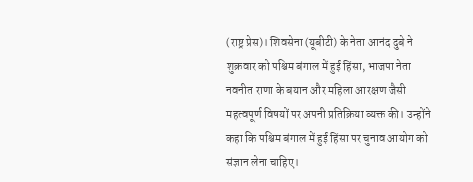(राष्ट्र प्रेस)। शिवसेना (यूबीटी) के नेता आनंद दुबे ने शुक्रवार को पश्चिम बंगाल में हुई हिंसा, भाजपा नेता नवनीत राणा के बयान और महिला आरक्षण जैसी महत्वपूर्ण विषयों पर अपनी प्रतिक्रिया व्यक्त की। उन्होंने कहा कि पश्चिम बंगाल में हुई हिंसा पर चुनाव आयोग को संज्ञान लेना चाहिए।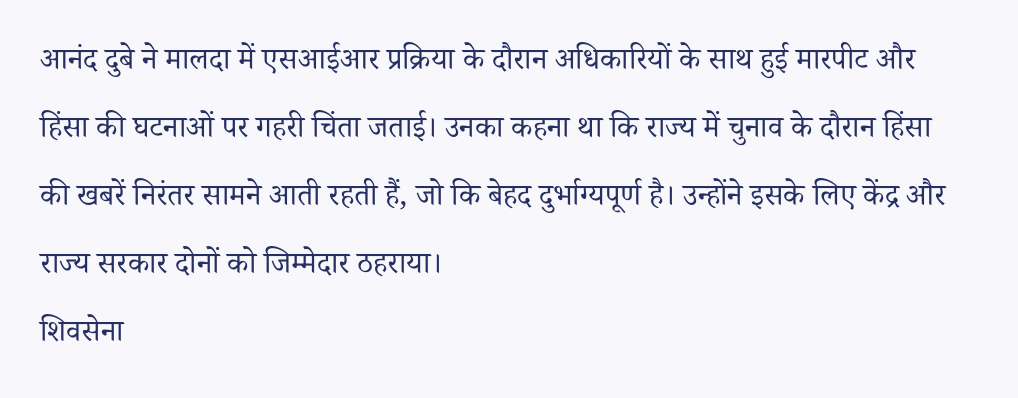आनंद दुबे ने मालदा में एसआईआर प्रक्रिया के दौरान अधिकारियों के साथ हुई मारपीट और हिंसा की घटनाओं पर गहरी चिंता जताई। उनका कहना था कि राज्य में चुनाव के दौरान हिंसा की खबरें निरंतर सामने आती रहती हैं, जो कि बेहद दुर्भाग्यपूर्ण है। उन्होंने इसके लिए केंद्र और राज्य सरकार दोनों को जिम्मेदार ठहराया।
शिवसेना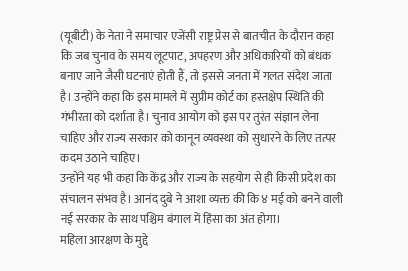(यूबीटी) के नेता ने समाचार एजेंसी राष्ट्र प्रेस से बातचीत के दौरान कहा कि जब चुनाव के समय लूटपाट, अपहरण और अधिकारियों को बंधक बनाए जाने जैसी घटनाएं होती हैं, तो इससे जनता में गलत संदेश जाता है। उन्होंने कहा कि इस मामले में सुप्रीम कोर्ट का हस्तक्षेप स्थिति की गंभीरता को दर्शाता है। चुनाव आयोग को इस पर तुरंत संज्ञान लेना चाहिए और राज्य सरकार को कानून व्यवस्था को सुधारने के लिए तत्पर कदम उठाने चाहिए।
उन्होंने यह भी कहा कि केंद्र और राज्य के सहयोग से ही किसी प्रदेश का संचालन संभव है। आनंद दुबे ने आशा व्यक्त की कि ४ मई को बनने वाली नई सरकार के साथ पश्चिम बंगाल में हिंसा का अंत होगा।
महिला आरक्षण के मुद्दे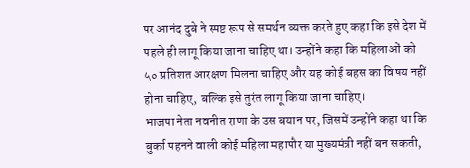पर आनंद दुबे ने स्पष्ट रूप से समर्थन व्यक्त करते हुए कहा कि इसे देश में पहले ही लागू किया जाना चाहिए था। उन्होंने कहा कि महिलाओं को ५० प्रतिशत आरक्षण मिलना चाहिए और यह कोई बहस का विषय नहीं होना चाहिए, बल्कि इसे तुरंत लागू किया जाना चाहिए।
भाजपा नेता नवनीत राणा के उस बयान पर, जिसमें उन्होंने कहा था कि बुर्का पहनने वाली कोई महिला महापौर या मुख्यमंत्री नहीं बन सकती,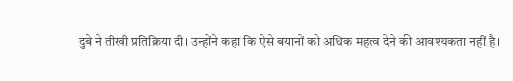दुबे ने तीखी प्रतिक्रिया दी। उन्होंने कहा कि ऐसे बयानों को अधिक महत्व देने की आवश्यकता नहीं है।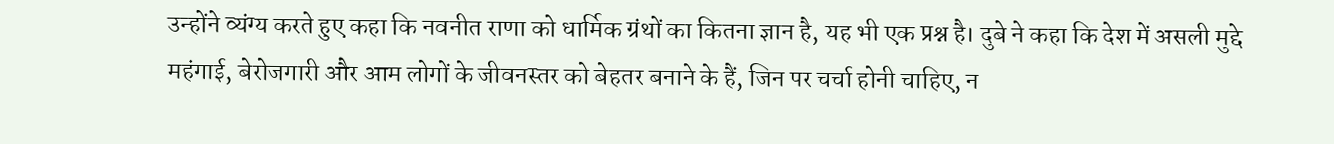उन्होंने व्यंग्य करते हुए कहा कि नवनीत राणा को धार्मिक ग्रंथों का कितना ज्ञान है, यह भी एक प्रश्न है। दुबे ने कहा कि देश में असली मुद्दे महंगाई, बेरोजगारी और आम लोगों के जीवनस्तर को बेहतर बनाने के हैं, जिन पर चर्चा होनी चाहिए, न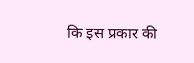कि इस प्रकार की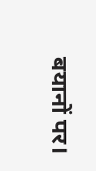बयानों पर।